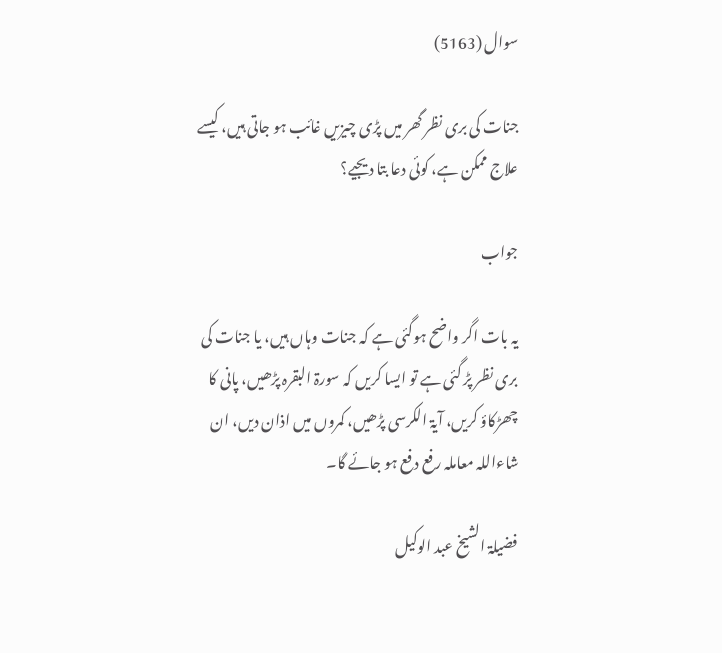سوال (5163)

جنات کی بری نظر گھر میں پڑی چیزیں غائب ہو جاتی ہیں، کیسے علاج ممکن ہے، کوئی دعا بتا دیجیے؟

جواب

یہ بات اگر واضح ہوگئی ہے کہ جنات وہاں ہیں، یا جنات کی بری نظر پڑ گئی ہے تو ایسا کریں کہ سورۃ البقرہ پڑھیں، پانی کا چھڑکاؤ کریں، آیۃ الکرسی پڑھیں، کمروں میں اذان دیں، ان شاءاللہ معاملہ رفع دفع ہو جائے گا۔

فضیلۃ الشیخ عبد الوکیل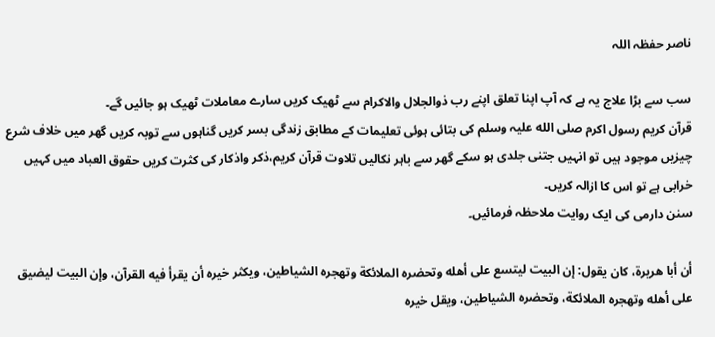ناصر حفظہ اللہ

سب سے بڑا علاج یہ ہے کہ آپ اپنا تعلق اپنے رب ذوالجلال والاکرام سے ٹھیک کریں سارے معاملات ٹھیک ہو جائیں گے۔
قرآن کریم رسول اکرم صلی الله علیہ وسلم کی بتائی ہوئی تعلیمات کے مطابق زندگی بسر کریں گناہوں سے توبہ کریں گھر میں خلاف شرع چیزیں موجود ہیں تو انہیں جتنی جلدی ہو سکے گھر سے باہر نکالیں تلاوت قرآن کریم،ذکر واذکار کی کثرت کریں حقوق العباد میں کہیں خرابی ہے تو اس کا ازالہ کریں۔
سنن دارمی کی ایک روایت ملاحظہ فرمائیں۔

أن أبا هريرة، كان يقول: إن البيت ليتسع على أهله وتحضره الملائكة وتهجره الشياطين، ويكثر خيره أن يقرأ فيه القرآن، وإن البيت ليضيق على أهله وتهجره الملائكة، وتحضره الشياطين، ويقل خيره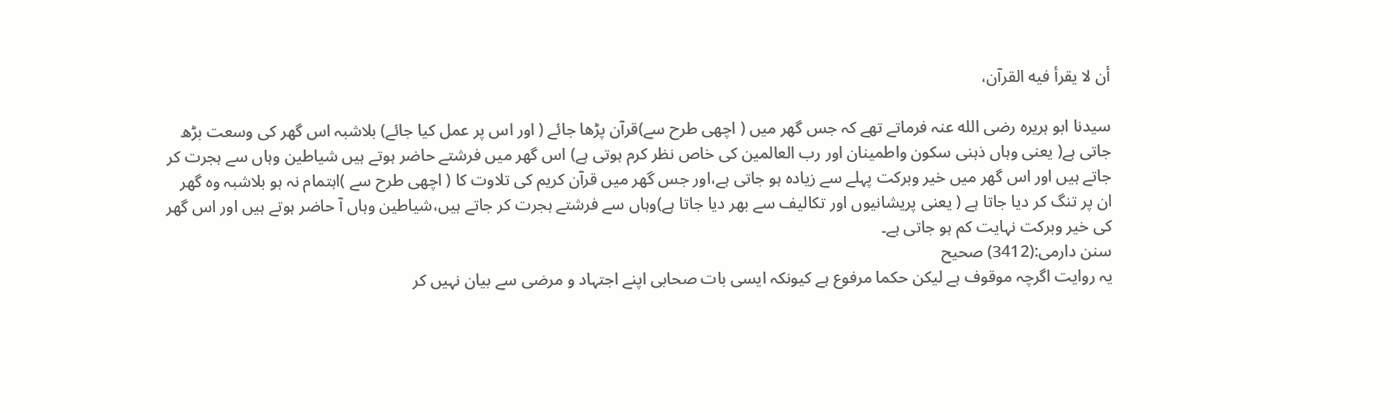أن لا يقرأ فيه القرآن،

سیدنا ابو ہریرہ رضی الله عنہ فرماتے تھے کہ جس گھر میں ( اچھی طرح سے)قرآن پڑھا جائے ( اور اس پر عمل کیا جائے) بلاشبہ اس گھر کی وسعت بڑھ جاتی ہے( یعنی وہاں ذہنی سکون واطمینان اور رب العالمین کی خاص نظر کرم ہوتی ہے) اس گھر میں فرشتے حاضر ہوتے ہیں شیاطین وہاں سے ہجرت کر جاتے ہیں اور اس گھر میں خیر وبرکت پہلے سے زیادہ ہو جاتی ہے،اور جس گھر میں قرآن کریم کی تلاوت کا ( اچھی طرح سے )اہتمام نہ ہو بلاشبہ وہ گھر ان پر تنگ کر دیا جاتا ہے ( یعنی پریشانیوں اور تکالیف سے بھر دیا جاتا ہے)وہاں سے فرشتے ہجرت کر جاتے ہیں،شیاطین وہاں آ حاضر ہوتے ہیں اور اس گھر کی خیر وبرکت نہایت کم ہو جاتی ہے۔
سنن دارمی:(3412) صحيح
یہ روایت اگرچہ موقوف ہے لیکن حکما مرفوع ہے کیونکہ ایسی بات صحابی اپنے اجتہاد و مرضی سے بیان نہیں کر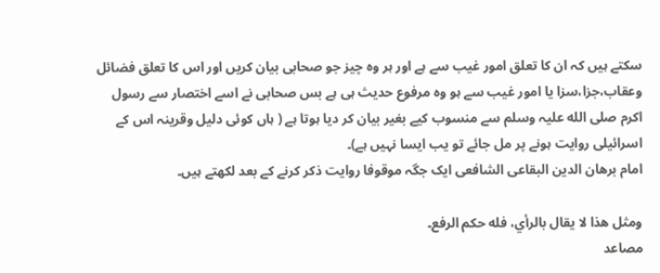سکتے ہیں کہ ان کا تعلق امور غیب سے ہے اور ہر وہ چیز جو صحابی بیان کریں اور اس کا تعلق فضائل وعقاب،جزا،سزا یا امور غیب سے ہو وہ مرفوع حدیث ہی ہے بس صحابی نے اسے اختصار سے رسول اکرم صلی الله علیہ وسلم سے منسوب کیے بغیر بیان کر دیا ہوتا ہے ( ہاں کوئی دلیل وقرینہ اس کے اسرائیلی روایت ہونے پر مل جائے تو یب ایسا نہیں ہے)۔
امام برهان الدین البقاعی الشافعى ایک جگہ موقوفا روایت ذکر کرنے کے بعد لکھتے ہیں۔

ومثل هذا لا يقال بالرأي، فله حكم الرفع۔
مصاعد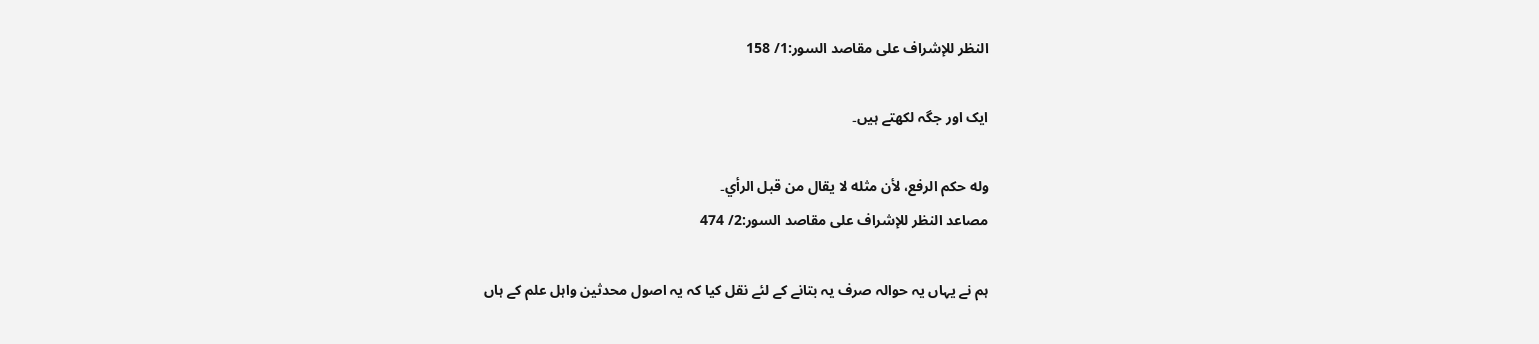النظر للإشراف على مقاصد السور:1/ 158

ایک اور جگہ لکھتے ہیں۔

وله حكم الرفع، لأن مثله لا يقال من قبل الرأي۔
مصاعد النظر للإشراف على مقاصد السور:2/ 474

ہم نے یہاں یہ حوالہ صرف یہ بتانے کے لئے نقل کیا کہ یہ اصول محدثین واہل علم کے ہاں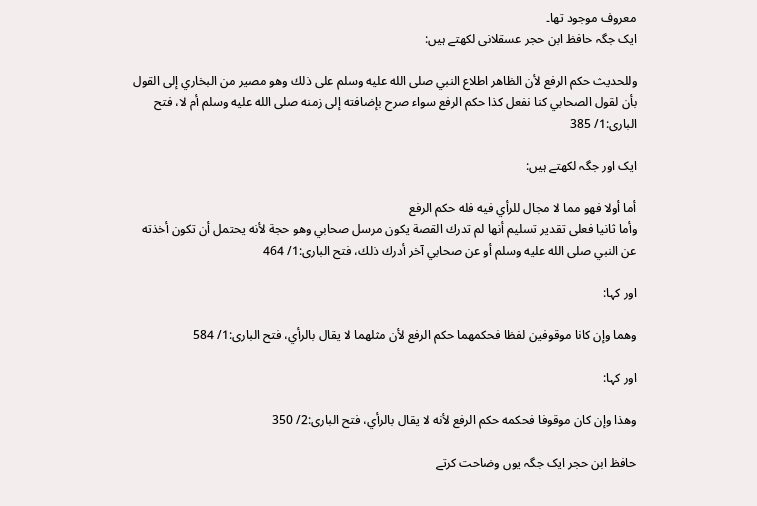معروف موجود تھا۔
ایک جگہ حافظ ابن حجر عسقلانی لکھتے ہیں:

وللحديث حكم الرفع لأن الظاهر اطلاع النبي صلى الله عليه وسلم على ذلك وهو مصير من البخاري إلى القول بأن لقول الصحابي كنا نفعل كذا حكم الرفع سواء صرح بإضافته إلى زمنه صلى الله عليه وسلم أم لا، فتح الباری:1/ 385

ایک اور جگہ لکھتے ہیں:

أما أولا فهو مما لا مجال للرأي فيه فله حكم الرفع
وأما ثانيا فعلى تقدير تسليم أنها لم تدرك القصة يكون مرسل صحابي وهو حجة لأنه يحتمل أن تكون أخذته عن النبي صلى الله عليه وسلم أو عن صحابي آخر أدرك ذلك، فتح الباری:1/ 464

اور کہا:

وهما وإن كانا موقوفين لفظا فحكمهما حكم الرفع لأن مثلهما لا يقال بالرأي، فتح الباری:1/ 584

اور کہا:

وهذا وإن كان موقوفا فحكمه حكم الرفع لأنه لا يقال بالرأي، فتح البارى:2/ 350

حافظ ابن حجر ایک جگہ یوں وضاحت کرتے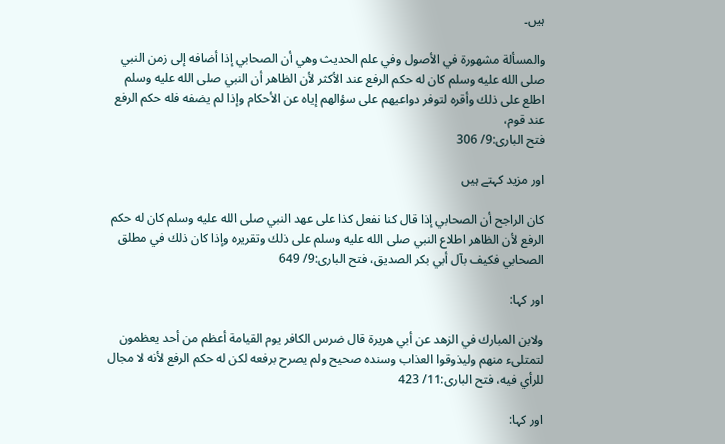ہیں۔

والمسألة مشهورة في الأصول وفي علم الحديث وهي أن الصحابي إذا أضافه إلى زمن النبي صلى الله عليه وسلم كان له حكم الرفع عند الأكثر لأن الظاهر أن النبي صلى الله عليه وسلم اطلع على ذلك وأقره لتوفر دواعيهم على سؤالهم إياه عن الأحكام وإذا لم يضفه فله حكم الرفع عند قوم،
فتح الباری:9/ 306

اور مزید کہتے ہیں

كان الراجح أن الصحابي إذا قال كنا نفعل كذا على عهد النبي صلى الله عليه وسلم كان له حكم الرفع لأن الظاهر اطلاع النبي صلى الله عليه وسلم على ذلك وتقريره وإذا كان ذلك في مطلق الصحابي فكيف بآل أبي بكر الصديق، فتح الباری:9/ 649

اور کہا:

ولابن المبارك في الزهد عن أبي هريرة قال ضرس الكافر يوم القيامة أعظم من أحد يعظمون لتمتلىء منهم وليذوقوا العذاب وسنده صحيح ولم يصرح برفعه لكن له حكم الرفع لأنه لا مجال للرأي فيه، فتح الباری:11/ 423

اور کہا: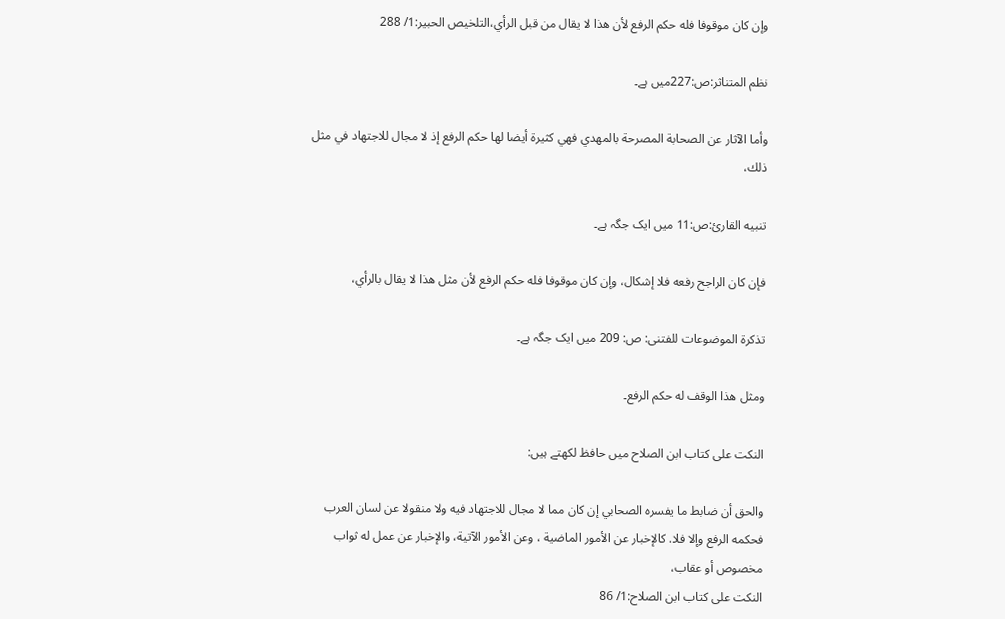وإن كان موقوفا فله حكم الرفع لأن هذا لا يقال من قبل الرأي،التلخیص الحبیر:1/ 288

نظم المتناثر:ص:227میں ہے۔

وأما الآثار عن الصحابة المصرحة بالمهدي فهي كثيرة أيضا لها حكم الرفع إذ لا مجال للاجتهاد في مثل ذلك،

تنبيه القارئ:ص:11 میں ایک جگہ ہے۔

فإن كان الراجح رفعه فلا إشكال، وإن كان موقوفا فله حكم الرفع لأن مثل هذا لا يقال بالرأي،

تذكرة الموضوعات للفتنى: ص: 209 میں ایک جگہ ہے۔

ومثل هذا الوقف له حكم الرفع۔

النکت علی کتاب ابن الصلاح میں حافظ لکھتے ہیں:

والحق أن ضابط ما يفسره الصحابي إن كان مما لا مجال للاجتهاد فيه ولا منقولا عن لسان العرب فحكمه الرفع وإلا فلا. كالإخبار عن الأمور الماضية ، وعن الأمور الآتية، والإخبار عن عمل له ثواب مخصوص أو عقاب،
النكت على كتاب ابن الصلاح:1/ 86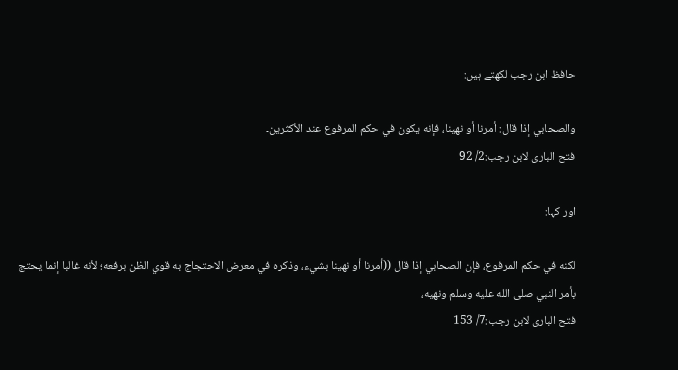حافظ ابن رجب لکھتے ہیں:

والصحابي إذا قال: أمرنا أو نهينا، فإنه يكون في حكم المرفوع عند الأكثرين۔
فتح الباری لابن رجب:2/ 92

اور کہا:

لكنه في حكم المرفوع، فإن الصحابي إذا قال ((أمرنا أو نهينا بشيء، وذكره في معرض الاحتجاج به قوي الظن برفعه؛ لأنه غالبا إنما يحتج بأمر النبي صلى الله عليه وسلم ونهيه،
فتح الباری لابن رجب:7/ 153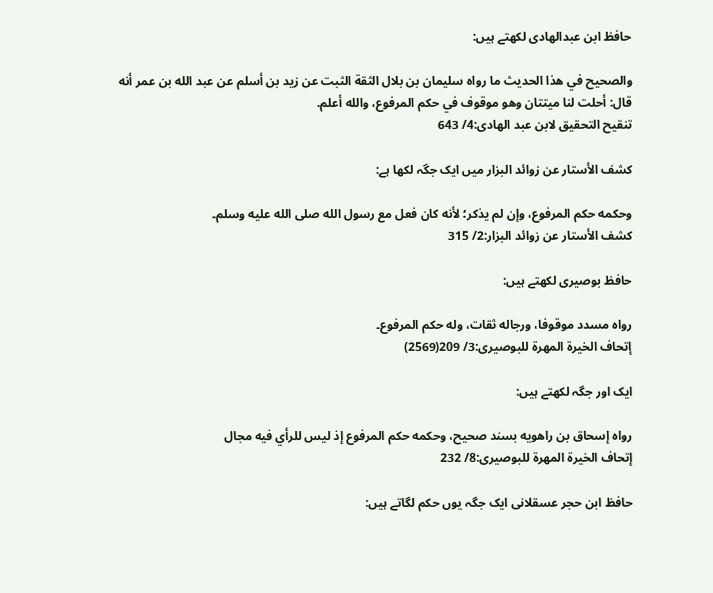حافظ ابن عبدالھادی لکھتے ہیں:

والصحيح في هذا الحديث ما رواه سليمان بن بلال الثقة الثبت عن زيد بن أسلم عن عبد الله بن عمر أنه قال: أحلت لنا ميتتان وهو موقوف في حكم المرفوع، والله أعلم.
تنقيح التحقيق لابن عبد الهادى:4/ 643

كشف الأستار عن زوائد البزار میں ایک جگہ لکھا ہے:

وحكمه حكم المرفوع، وإن لم يذكر؛ لأنه كان فعل مع رسول الله صلى الله عليه وسلم۔
كشف الأستار عن زوائد البزار:2/ 315

حافظ بوصیری لکھتے ہیں:

رواه مسدد موقوفا، ورجاله ثقات، وله حكم المرفوع۔
إتحاف الخيرة المهرة للبوصيرى:3/ 209(2569)

ایک اور جگہ لکھتے ہیں:

رواه إسحاق بن راهويه بسند صحيح، وحكمه حكم المرفوع إذ ليس للرأي فيه مجال
إتحاف الخيرة المهرة للبوصيرى:8/ 232

حافظ ابن حجر عسقلانی ایک جگہ یوں حکم لگاتے ہیں: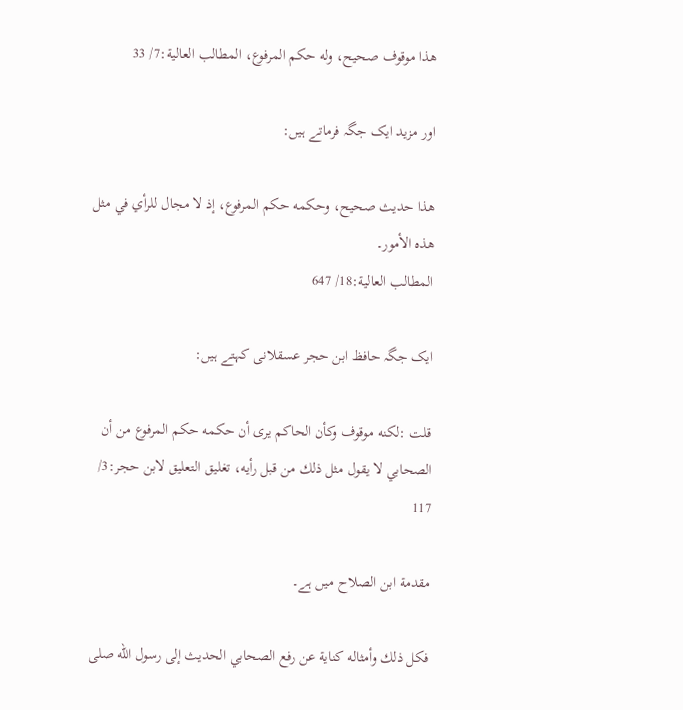هذا موقوف صحيح، وله حكم المرفوع، المطالب العالية:7/ 33

اور مزید ایک جگہ فرماتے ہیں:

هذا حديث صحيح، وحكمه حكم المرفوع، إذ لا مجال للرأي في مثل هذه الأمور۔
المطالب العالية:18/ 647

ایک جگہ حافظ ابن حجر عسقلانی کہتے ہیں:

قلت :لكنه موقوف وكأن الحاكم يرى أن حكمه حكم المرفوع من أن الصحابي لا يقول مثل ذلك من قبل رأيه، تغليق التعليق لابن حجر:3/ 117

مقدمة ابن الصلاح میں ہے۔

فكل ذلك وأمثاله كناية عن رفع الصحابي الحديث إلى رسول الله صلى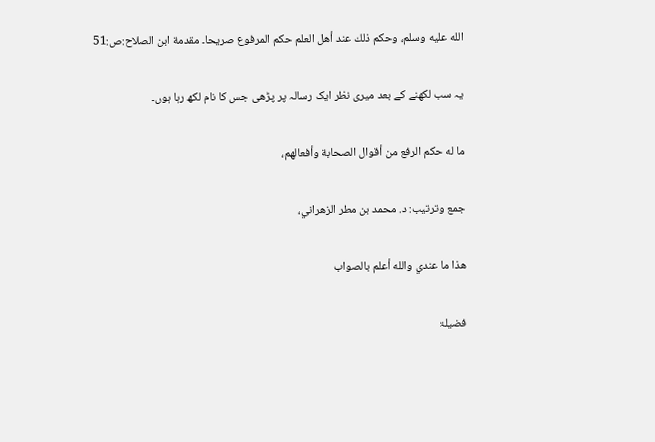الله عليه وسلم، وحكم ذلك عند أهل العلم حكم المرفوع صريحا۔ مقدمة ابن الصلاح:ص:51

یہ سب لکھنے کے بعد میری نظر ایک رسالہ پر پڑھی جس کا نام لکھ رہا ہوں۔

ما له حكم الرفع من أقوال الصحابة وأفعالهم،

جمع وترتيب: د. محمد بن مطر الزهراني،

هذا ما عندي والله أعلم بالصواب

فضیلۃ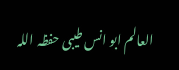العالم ابو انس طیبی حفظہ اللہ